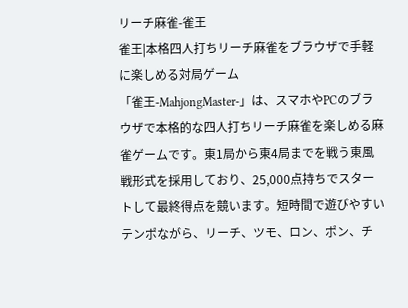リーチ麻雀-雀王
雀王|本格四人打ちリーチ麻雀をブラウザで手軽に楽しめる対局ゲーム
「雀王-MahjongMaster-」は、スマホやPCのブラウザで本格的な四人打ちリーチ麻雀を楽しめる麻雀ゲームです。東1局から東4局までを戦う東風戦形式を採用しており、25,000点持ちでスタートして最終得点を競います。短時間で遊びやすいテンポながら、リーチ、ツモ、ロン、ポン、チ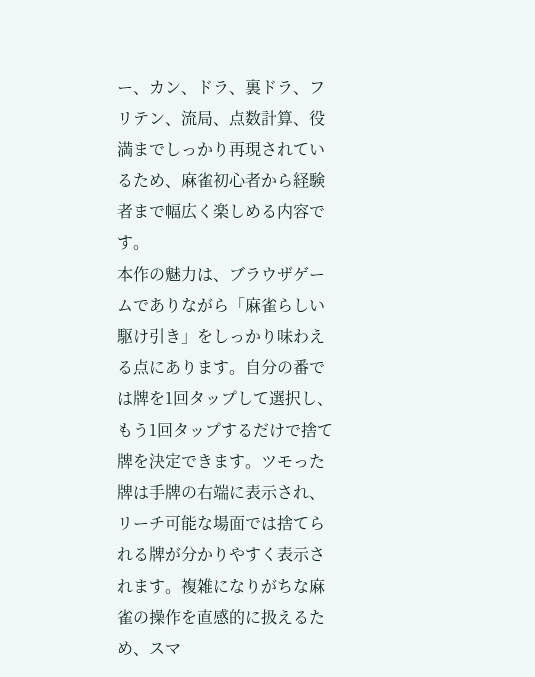ー、カン、ドラ、裏ドラ、フリテン、流局、点数計算、役満までしっかり再現されているため、麻雀初心者から経験者まで幅広く楽しめる内容です。
本作の魅力は、ブラウザゲームでありながら「麻雀らしい駆け引き」をしっかり味わえる点にあります。自分の番では牌を1回タップして選択し、もう1回タップするだけで捨て牌を決定できます。ツモった牌は手牌の右端に表示され、リーチ可能な場面では捨てられる牌が分かりやすく表示されます。複雑になりがちな麻雀の操作を直感的に扱えるため、スマ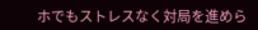ホでもストレスなく対局を進めら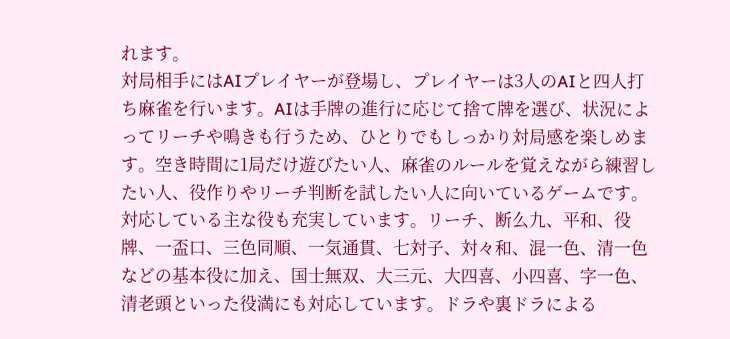れます。
対局相手にはAIプレイヤーが登場し、プレイヤーは3人のAIと四人打ち麻雀を行います。AIは手牌の進行に応じて捨て牌を選び、状況によってリーチや鳴きも行うため、ひとりでもしっかり対局感を楽しめます。空き時間に1局だけ遊びたい人、麻雀のルールを覚えながら練習したい人、役作りやリーチ判断を試したい人に向いているゲームです。
対応している主な役も充実しています。リーチ、断么九、平和、役牌、一盃口、三色同順、一気通貫、七対子、対々和、混一色、清一色などの基本役に加え、国士無双、大三元、大四喜、小四喜、字一色、清老頭といった役満にも対応しています。ドラや裏ドラによる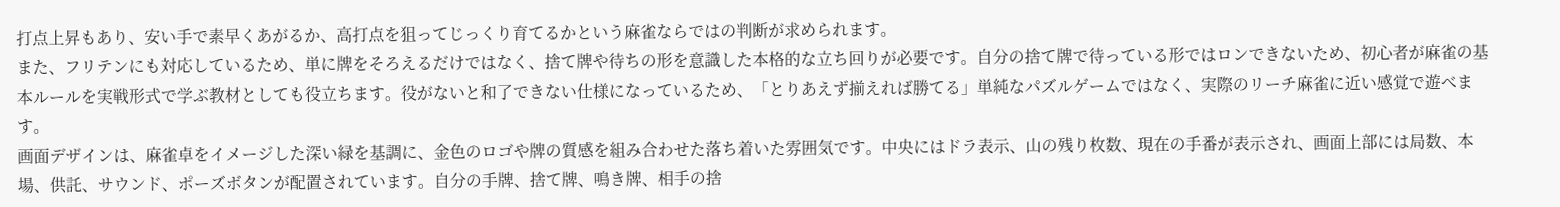打点上昇もあり、安い手で素早くあがるか、高打点を狙ってじっくり育てるかという麻雀ならではの判断が求められます。
また、フリテンにも対応しているため、単に牌をそろえるだけではなく、捨て牌や待ちの形を意識した本格的な立ち回りが必要です。自分の捨て牌で待っている形ではロンできないため、初心者が麻雀の基本ルールを実戦形式で学ぶ教材としても役立ちます。役がないと和了できない仕様になっているため、「とりあえず揃えれば勝てる」単純なパズルゲームではなく、実際のリーチ麻雀に近い感覚で遊べます。
画面デザインは、麻雀卓をイメージした深い緑を基調に、金色のロゴや牌の質感を組み合わせた落ち着いた雰囲気です。中央にはドラ表示、山の残り枚数、現在の手番が表示され、画面上部には局数、本場、供託、サウンド、ポーズボタンが配置されています。自分の手牌、捨て牌、鳴き牌、相手の捨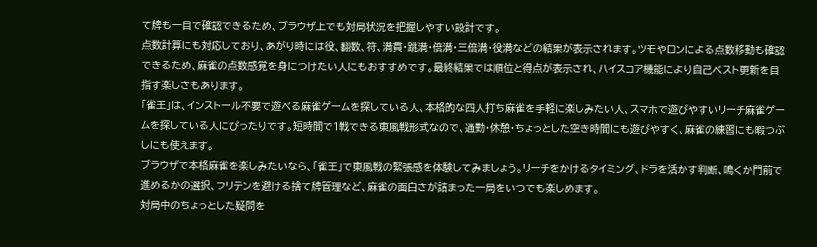て牌も一目で確認できるため、ブラウザ上でも対局状況を把握しやすい設計です。
点数計算にも対応しており、あがり時には役、翻数、符、満貫・跳満・倍満・三倍満・役満などの結果が表示されます。ツモやロンによる点数移動も確認できるため、麻雀の点数感覚を身につけたい人にもおすすめです。最終結果では順位と得点が表示され、ハイスコア機能により自己ベスト更新を目指す楽しさもあります。
「雀王」は、インストール不要で遊べる麻雀ゲームを探している人、本格的な四人打ち麻雀を手軽に楽しみたい人、スマホで遊びやすいリーチ麻雀ゲームを探している人にぴったりです。短時間で1戦できる東風戦形式なので、通勤・休憩・ちょっとした空き時間にも遊びやすく、麻雀の練習にも暇つぶしにも使えます。
ブラウザで本格麻雀を楽しみたいなら、「雀王」で東風戦の緊張感を体験してみましょう。リーチをかけるタイミング、ドラを活かす判断、鳴くか門前で進めるかの選択、フリテンを避ける捨て牌管理など、麻雀の面白さが詰まった一局をいつでも楽しめます。
対局中のちょっとした疑問を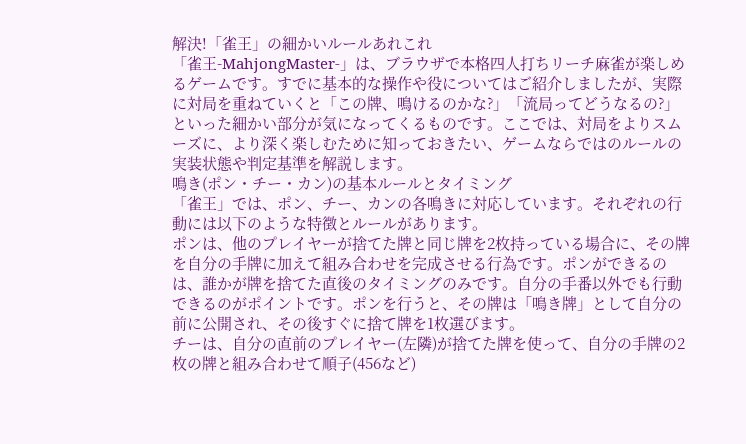解決!「雀王」の細かいルールあれこれ
「雀王-MahjongMaster-」は、ブラウザで本格四人打ちリーチ麻雀が楽しめるゲームです。すでに基本的な操作や役についてはご紹介しましたが、実際に対局を重ねていくと「この牌、鳴けるのかな?」「流局ってどうなるの?」といった細かい部分が気になってくるものです。ここでは、対局をよりスムーズに、より深く楽しむために知っておきたい、ゲームならではのルールの実装状態や判定基準を解説します。
鳴き(ポン・チー・カン)の基本ルールとタイミング
「雀王」では、ポン、チー、カンの各鳴きに対応しています。それぞれの行動には以下のような特徴とルールがあります。
ポンは、他のプレイヤーが捨てた牌と同じ牌を2枚持っている場合に、その牌を自分の手牌に加えて組み合わせを完成させる行為です。ポンができるのは、誰かが牌を捨てた直後のタイミングのみです。自分の手番以外でも行動できるのがポイントです。ポンを行うと、その牌は「鳴き牌」として自分の前に公開され、その後すぐに捨て牌を1枚選びます。
チーは、自分の直前のプレイヤー(左隣)が捨てた牌を使って、自分の手牌の2枚の牌と組み合わせて順子(456など)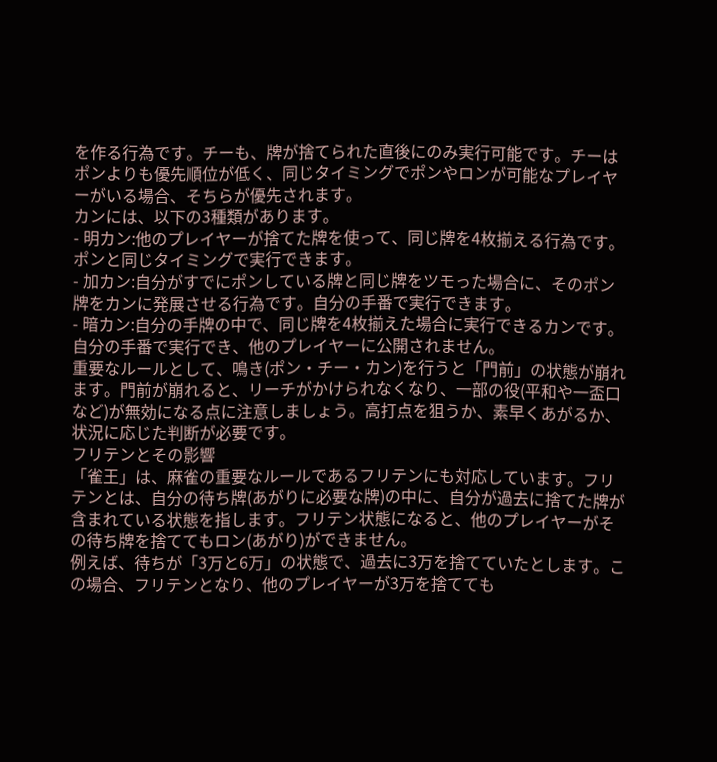を作る行為です。チーも、牌が捨てられた直後にのみ実行可能です。チーはポンよりも優先順位が低く、同じタイミングでポンやロンが可能なプレイヤーがいる場合、そちらが優先されます。
カンには、以下の3種類があります。
- 明カン:他のプレイヤーが捨てた牌を使って、同じ牌を4枚揃える行為です。ポンと同じタイミングで実行できます。
- 加カン:自分がすでにポンしている牌と同じ牌をツモった場合に、そのポン牌をカンに発展させる行為です。自分の手番で実行できます。
- 暗カン:自分の手牌の中で、同じ牌を4枚揃えた場合に実行できるカンです。自分の手番で実行でき、他のプレイヤーに公開されません。
重要なルールとして、鳴き(ポン・チー・カン)を行うと「門前」の状態が崩れます。門前が崩れると、リーチがかけられなくなり、一部の役(平和や一盃口など)が無効になる点に注意しましょう。高打点を狙うか、素早くあがるか、状況に応じた判断が必要です。
フリテンとその影響
「雀王」は、麻雀の重要なルールであるフリテンにも対応しています。フリテンとは、自分の待ち牌(あがりに必要な牌)の中に、自分が過去に捨てた牌が含まれている状態を指します。フリテン状態になると、他のプレイヤーがその待ち牌を捨ててもロン(あがり)ができません。
例えば、待ちが「3万と6万」の状態で、過去に3万を捨てていたとします。この場合、フリテンとなり、他のプレイヤーが3万を捨てても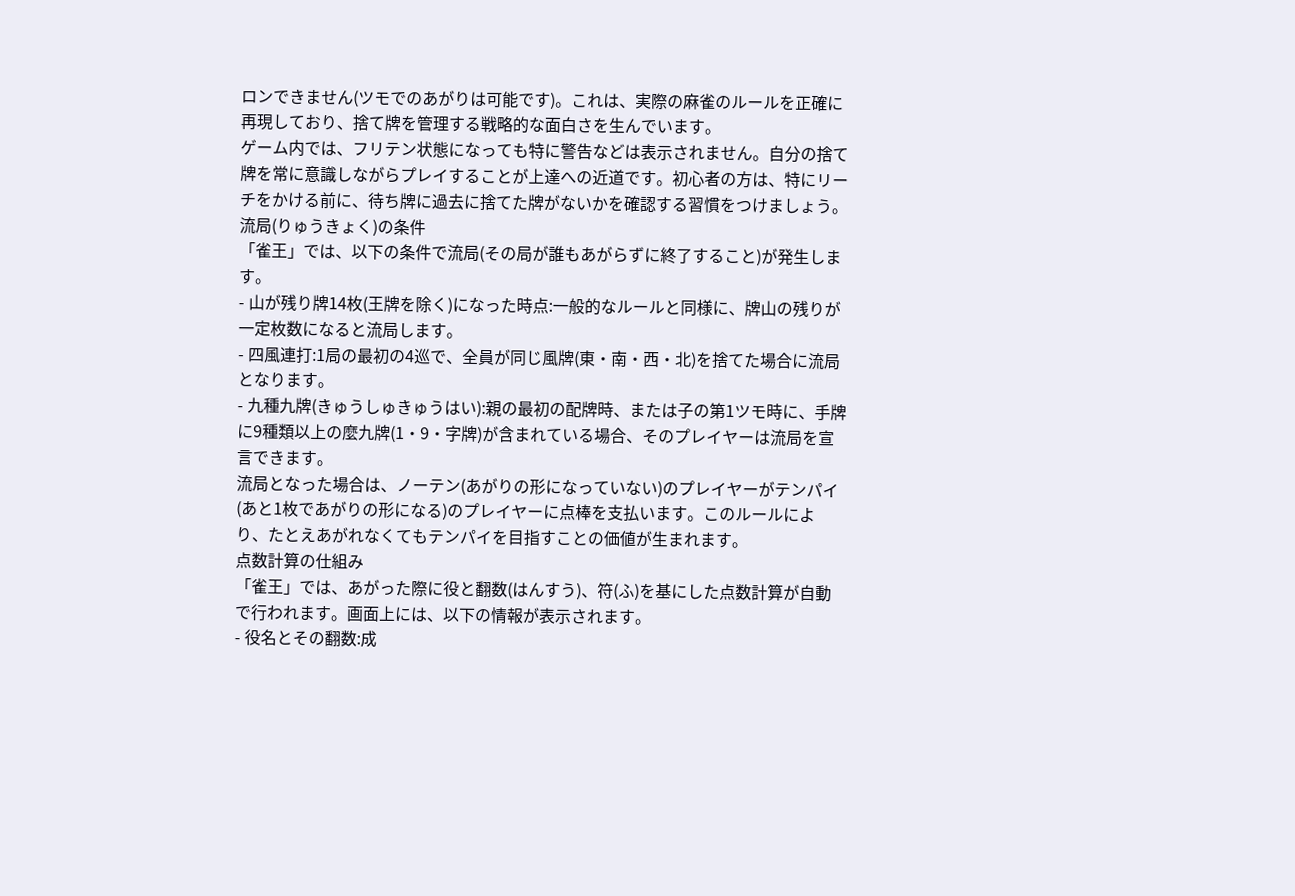ロンできません(ツモでのあがりは可能です)。これは、実際の麻雀のルールを正確に再現しており、捨て牌を管理する戦略的な面白さを生んでいます。
ゲーム内では、フリテン状態になっても特に警告などは表示されません。自分の捨て牌を常に意識しながらプレイすることが上達への近道です。初心者の方は、特にリーチをかける前に、待ち牌に過去に捨てた牌がないかを確認する習慣をつけましょう。
流局(りゅうきょく)の条件
「雀王」では、以下の条件で流局(その局が誰もあがらずに終了すること)が発生します。
- 山が残り牌14枚(王牌を除く)になった時点:一般的なルールと同様に、牌山の残りが一定枚数になると流局します。
- 四風連打:1局の最初の4巡で、全員が同じ風牌(東・南・西・北)を捨てた場合に流局となります。
- 九種九牌(きゅうしゅきゅうはい):親の最初の配牌時、または子の第1ツモ時に、手牌に9種類以上の麼九牌(1・9・字牌)が含まれている場合、そのプレイヤーは流局を宣言できます。
流局となった場合は、ノーテン(あがりの形になっていない)のプレイヤーがテンパイ(あと1枚であがりの形になる)のプレイヤーに点棒を支払います。このルールにより、たとえあがれなくてもテンパイを目指すことの価値が生まれます。
点数計算の仕組み
「雀王」では、あがった際に役と翻数(はんすう)、符(ふ)を基にした点数計算が自動で行われます。画面上には、以下の情報が表示されます。
- 役名とその翻数:成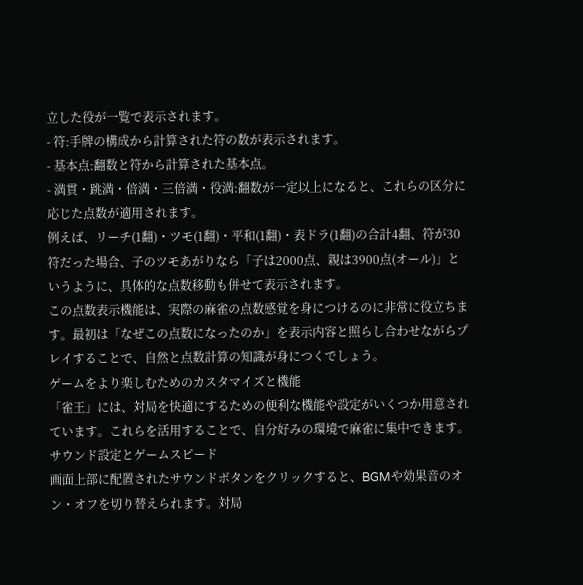立した役が一覧で表示されます。
- 符:手牌の構成から計算された符の数が表示されます。
- 基本点:翻数と符から計算された基本点。
- 満貫・跳満・倍満・三倍満・役満:翻数が一定以上になると、これらの区分に応じた点数が適用されます。
例えば、リーチ(1翻)・ツモ(1翻)・平和(1翻)・表ドラ(1翻)の合計4翻、符が30符だった場合、子のツモあがりなら「子は2000点、親は3900点(オール)」というように、具体的な点数移動も併せて表示されます。
この点数表示機能は、実際の麻雀の点数感覚を身につけるのに非常に役立ちます。最初は「なぜこの点数になったのか」を表示内容と照らし合わせながらプレイすることで、自然と点数計算の知識が身につくでしょう。
ゲームをより楽しむためのカスタマイズと機能
「雀王」には、対局を快適にするための便利な機能や設定がいくつか用意されています。これらを活用することで、自分好みの環境で麻雀に集中できます。
サウンド設定とゲームスピード
画面上部に配置されたサウンドボタンをクリックすると、BGMや効果音のオン・オフを切り替えられます。対局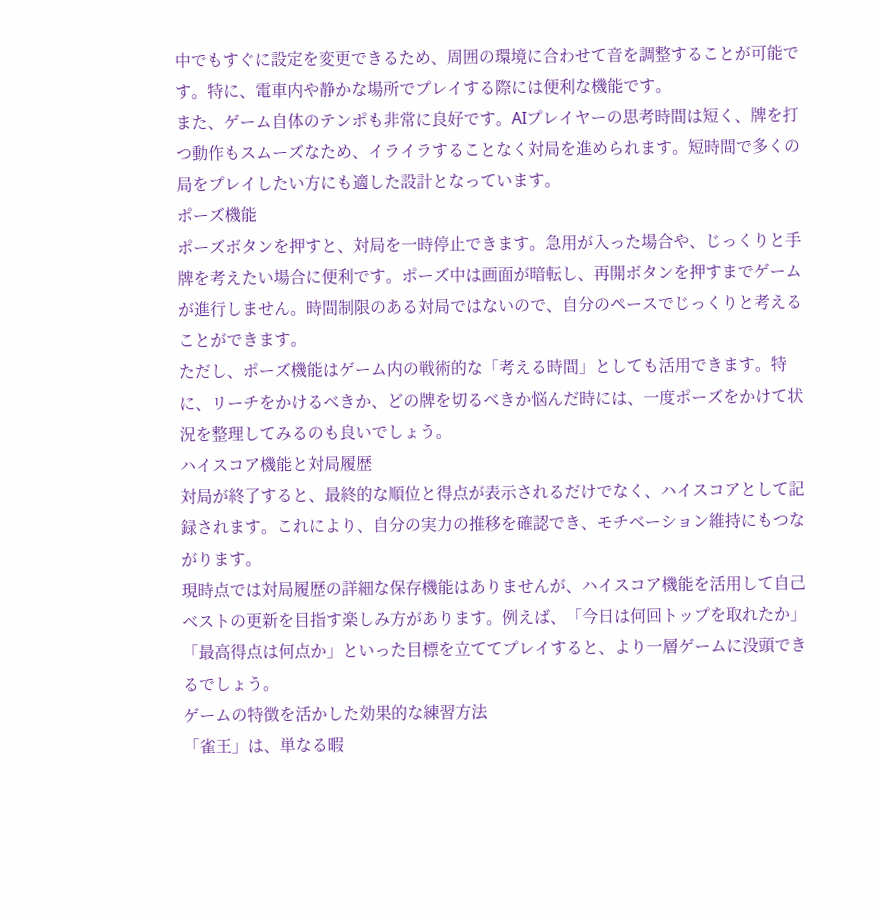中でもすぐに設定を変更できるため、周囲の環境に合わせて音を調整することが可能です。特に、電車内や静かな場所でプレイする際には便利な機能です。
また、ゲーム自体のテンポも非常に良好です。AIプレイヤーの思考時間は短く、牌を打つ動作もスムーズなため、イライラすることなく対局を進められます。短時間で多くの局をプレイしたい方にも適した設計となっています。
ポーズ機能
ポーズボタンを押すと、対局を一時停止できます。急用が入った場合や、じっくりと手牌を考えたい場合に便利です。ポーズ中は画面が暗転し、再開ボタンを押すまでゲームが進行しません。時間制限のある対局ではないので、自分のペースでじっくりと考えることができます。
ただし、ポーズ機能はゲーム内の戦術的な「考える時間」としても活用できます。特に、リーチをかけるべきか、どの牌を切るべきか悩んだ時には、一度ポーズをかけて状況を整理してみるのも良いでしょう。
ハイスコア機能と対局履歴
対局が終了すると、最終的な順位と得点が表示されるだけでなく、ハイスコアとして記録されます。これにより、自分の実力の推移を確認でき、モチベーション維持にもつながります。
現時点では対局履歴の詳細な保存機能はありませんが、ハイスコア機能を活用して自己ベストの更新を目指す楽しみ方があります。例えば、「今日は何回トップを取れたか」「最高得点は何点か」といった目標を立ててプレイすると、より一層ゲームに没頭できるでしょう。
ゲームの特徴を活かした効果的な練習方法
「雀王」は、単なる暇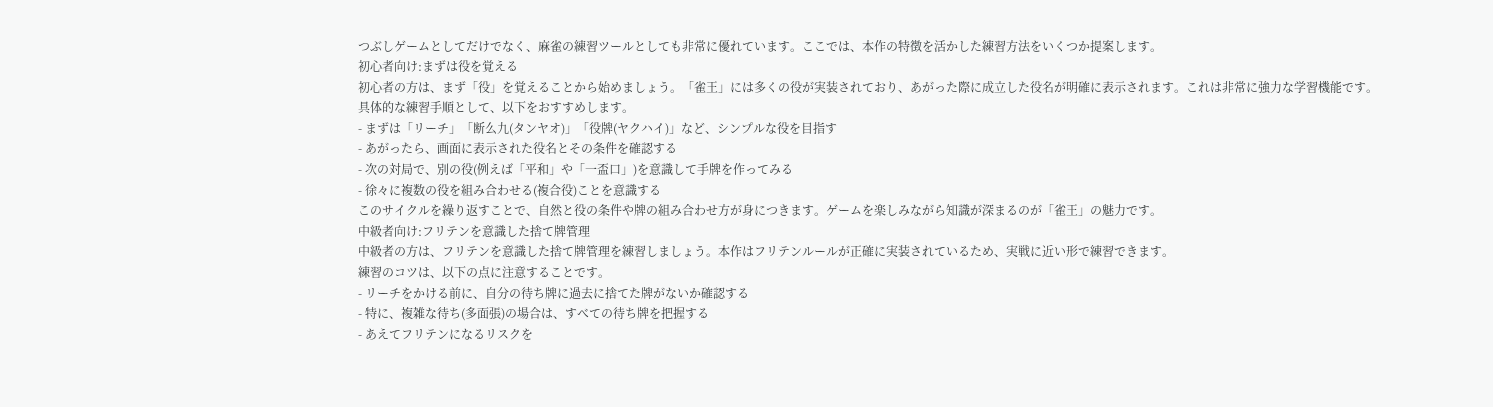つぶしゲームとしてだけでなく、麻雀の練習ツールとしても非常に優れています。ここでは、本作の特徴を活かした練習方法をいくつか提案します。
初心者向け:まずは役を覚える
初心者の方は、まず「役」を覚えることから始めましょう。「雀王」には多くの役が実装されており、あがった際に成立した役名が明確に表示されます。これは非常に強力な学習機能です。
具体的な練習手順として、以下をおすすめします。
- まずは「リーチ」「断么九(タンヤオ)」「役牌(ヤクハイ)」など、シンプルな役を目指す
- あがったら、画面に表示された役名とその条件を確認する
- 次の対局で、別の役(例えば「平和」や「一盃口」)を意識して手牌を作ってみる
- 徐々に複数の役を組み合わせる(複合役)ことを意識する
このサイクルを繰り返すことで、自然と役の条件や牌の組み合わせ方が身につきます。ゲームを楽しみながら知識が深まるのが「雀王」の魅力です。
中級者向け:フリテンを意識した捨て牌管理
中級者の方は、フリテンを意識した捨て牌管理を練習しましょう。本作はフリテンルールが正確に実装されているため、実戦に近い形で練習できます。
練習のコツは、以下の点に注意することです。
- リーチをかける前に、自分の待ち牌に過去に捨てた牌がないか確認する
- 特に、複雑な待ち(多面張)の場合は、すべての待ち牌を把握する
- あえてフリテンになるリスクを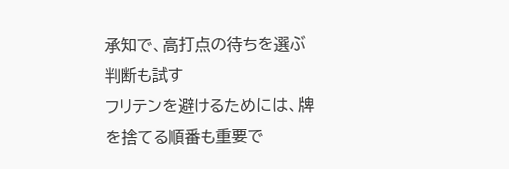承知で、高打点の待ちを選ぶ判断も試す
フリテンを避けるためには、牌を捨てる順番も重要で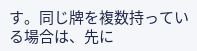す。同じ牌を複数持っている場合は、先に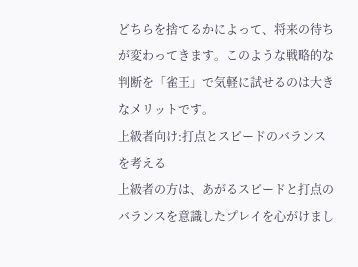どちらを捨てるかによって、将来の待ちが変わってきます。このような戦略的な判断を「雀王」で気軽に試せるのは大きなメリットです。
上級者向け:打点とスピードのバランスを考える
上級者の方は、あがるスピードと打点のバランスを意識したプレイを心がけまし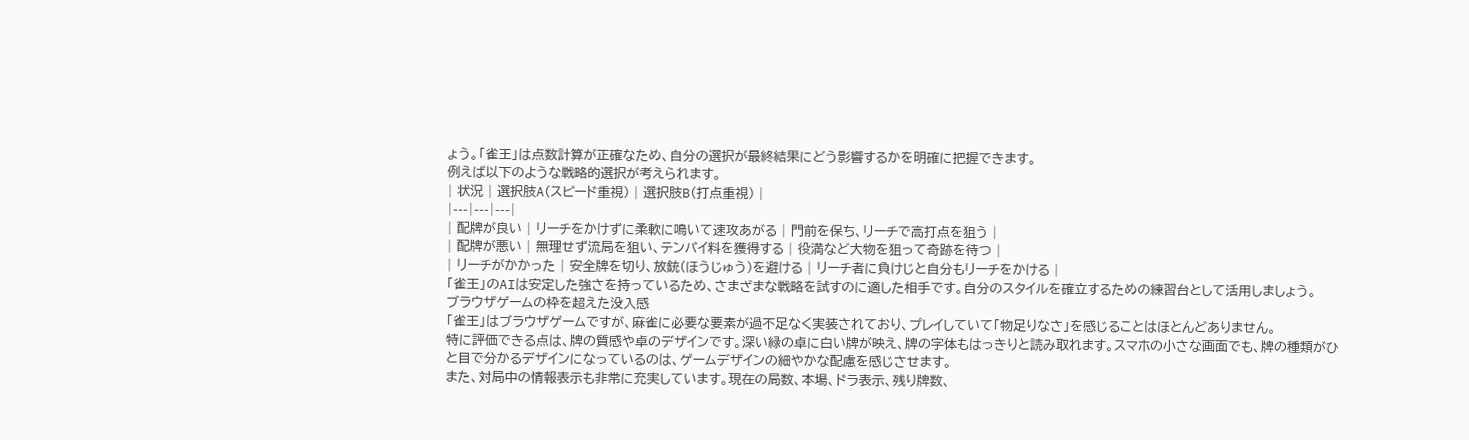ょう。「雀王」は点数計算が正確なため、自分の選択が最終結果にどう影響するかを明確に把握できます。
例えば以下のような戦略的選択が考えられます。
| 状況 | 選択肢A(スピード重視) | 選択肢B(打点重視) |
|---|---|---|
| 配牌が良い | リーチをかけずに柔軟に鳴いて速攻あがる | 門前を保ち、リーチで高打点を狙う |
| 配牌が悪い | 無理せず流局を狙い、テンパイ料を獲得する | 役満など大物を狙って奇跡を待つ |
| リーチがかかった | 安全牌を切り、放銃(ほうじゅう)を避ける | リーチ者に負けじと自分もリーチをかける |
「雀王」のAIは安定した強さを持っているため、さまざまな戦略を試すのに適した相手です。自分のスタイルを確立するための練習台として活用しましょう。
ブラウザゲームの枠を超えた没入感
「雀王」はブラウザゲームですが、麻雀に必要な要素が過不足なく実装されており、プレイしていて「物足りなさ」を感じることはほとんどありません。
特に評価できる点は、牌の質感や卓のデザインです。深い緑の卓に白い牌が映え、牌の字体もはっきりと読み取れます。スマホの小さな画面でも、牌の種類がひと目で分かるデザインになっているのは、ゲームデザインの細やかな配慮を感じさせます。
また、対局中の情報表示も非常に充実しています。現在の局数、本場、ドラ表示、残り牌数、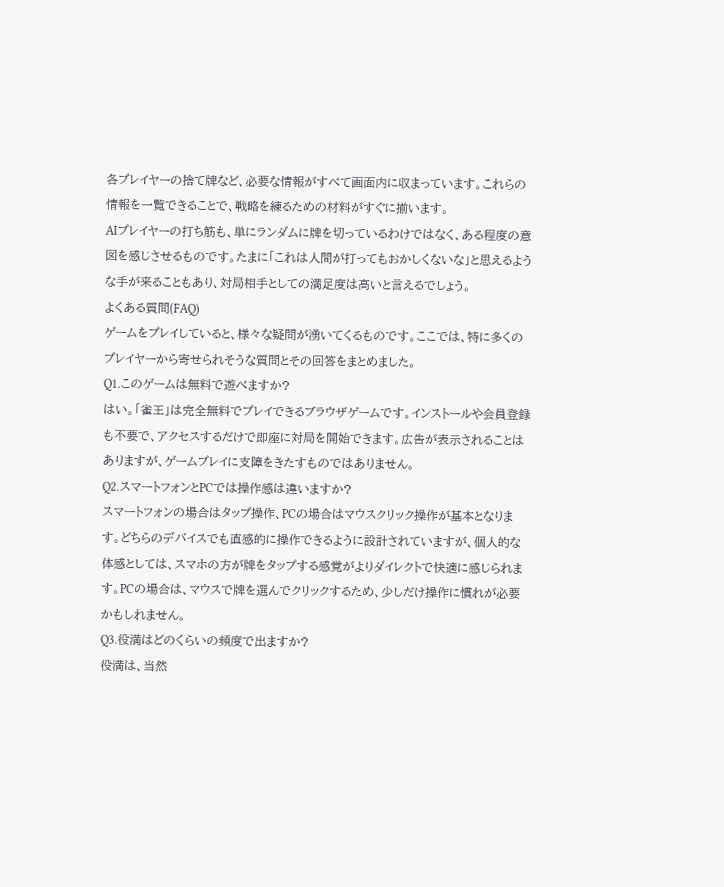各プレイヤーの捨て牌など、必要な情報がすべて画面内に収まっています。これらの情報を一覧できることで、戦略を練るための材料がすぐに揃います。
AIプレイヤーの打ち筋も、単にランダムに牌を切っているわけではなく、ある程度の意図を感じさせるものです。たまに「これは人間が打ってもおかしくないな」と思えるような手が来ることもあり、対局相手としての満足度は高いと言えるでしょう。
よくある質問(FAQ)
ゲームをプレイしていると、様々な疑問が湧いてくるものです。ここでは、特に多くのプレイヤーから寄せられそうな質問とその回答をまとめました。
Q1.このゲームは無料で遊べますか?
はい。「雀王」は完全無料でプレイできるブラウザゲームです。インストールや会員登録も不要で、アクセスするだけで即座に対局を開始できます。広告が表示されることはありますが、ゲームプレイに支障をきたすものではありません。
Q2.スマートフォンとPCでは操作感は違いますか?
スマートフォンの場合はタップ操作、PCの場合はマウスクリック操作が基本となります。どちらのデバイスでも直感的に操作できるように設計されていますが、個人的な体感としては、スマホの方が牌をタップする感覚がよりダイレクトで快適に感じられます。PCの場合は、マウスで牌を選んでクリックするため、少しだけ操作に慣れが必要かもしれません。
Q3.役満はどのくらいの頻度で出ますか?
役満は、当然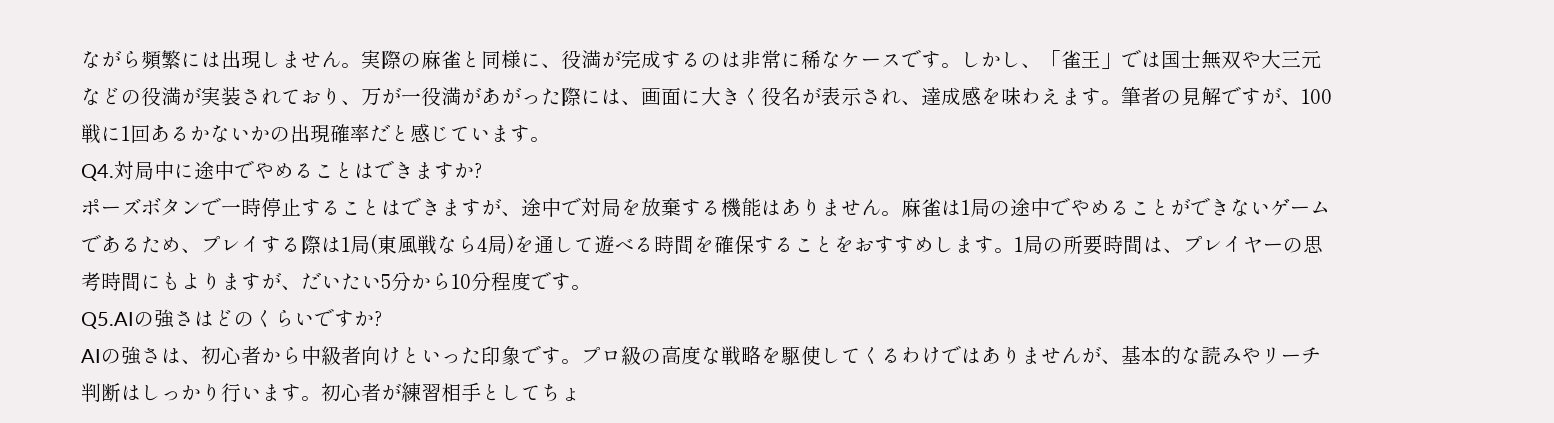ながら頻繁には出現しません。実際の麻雀と同様に、役満が完成するのは非常に稀なケースです。しかし、「雀王」では国士無双や大三元などの役満が実装されており、万が一役満があがった際には、画面に大きく役名が表示され、達成感を味わえます。筆者の見解ですが、100戦に1回あるかないかの出現確率だと感じています。
Q4.対局中に途中でやめることはできますか?
ポーズボタンで一時停止することはできますが、途中で対局を放棄する機能はありません。麻雀は1局の途中でやめることができないゲームであるため、プレイする際は1局(東風戦なら4局)を通して遊べる時間を確保することをおすすめします。1局の所要時間は、プレイヤーの思考時間にもよりますが、だいたい5分から10分程度です。
Q5.AIの強さはどのくらいですか?
AIの強さは、初心者から中級者向けといった印象です。プロ級の高度な戦略を駆使してくるわけではありませんが、基本的な読みやリーチ判断はしっかり行います。初心者が練習相手としてちょ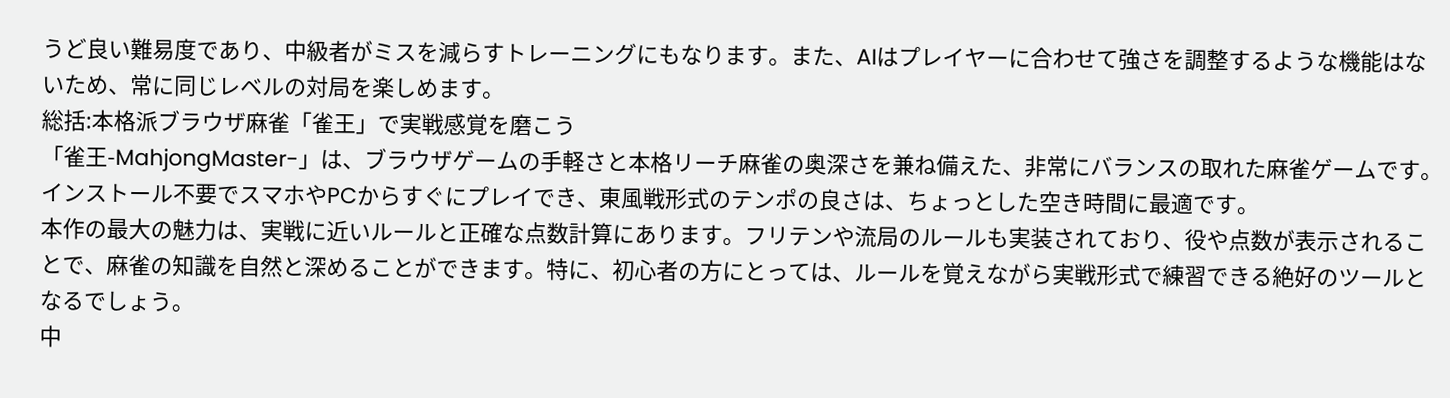うど良い難易度であり、中級者がミスを減らすトレーニングにもなります。また、AIはプレイヤーに合わせて強さを調整するような機能はないため、常に同じレベルの対局を楽しめます。
総括:本格派ブラウザ麻雀「雀王」で実戦感覚を磨こう
「雀王-MahjongMaster-」は、ブラウザゲームの手軽さと本格リーチ麻雀の奥深さを兼ね備えた、非常にバランスの取れた麻雀ゲームです。インストール不要でスマホやPCからすぐにプレイでき、東風戦形式のテンポの良さは、ちょっとした空き時間に最適です。
本作の最大の魅力は、実戦に近いルールと正確な点数計算にあります。フリテンや流局のルールも実装されており、役や点数が表示されることで、麻雀の知識を自然と深めることができます。特に、初心者の方にとっては、ルールを覚えながら実戦形式で練習できる絶好のツールとなるでしょう。
中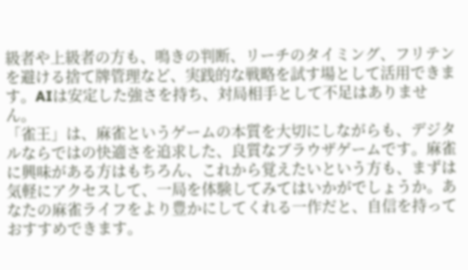級者や上級者の方も、鳴きの判断、リーチのタイミング、フリテンを避ける捨て牌管理など、実践的な戦略を試す場として活用できます。AIは安定した強さを持ち、対局相手として不足はありません。
「雀王」は、麻雀というゲームの本質を大切にしながらも、デジタルならではの快適さを追求した、良質なブラウザゲームです。麻雀に興味がある方はもちろん、これから覚えたいという方も、まずは気軽にアクセスして、一局を体験してみてはいかがでしょうか。あなたの麻雀ライフをより豊かにしてくれる一作だと、自信を持っておすすめできます。